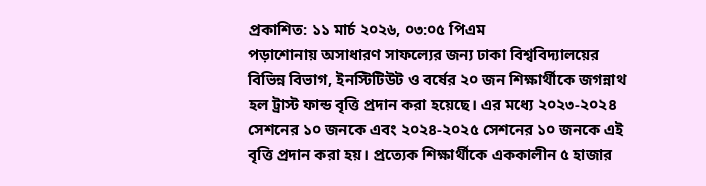প্রকাশিত: ১১ মার্চ ২০২৬, ০৩:০৫ পিএম
পড়াশোনায় অসাধারণ সাফল্যের জন্য ঢাকা বিশ্ববিদ্যালয়ের বিভিন্ন বিভাগ, ইনস্টিটিউট ও বর্ষের ২০ জন শিক্ষার্থীকে জগন্নাথ হল ট্রাস্ট ফান্ড বৃত্তি প্রদান করা হয়েছে। এর মধ্যে ২০২৩-২০২৪ সেশনের ১০ জনকে এবং ২০২৪-২০২৫ সেশনের ১০ জনকে এই বৃত্তি প্রদান করা হয়। প্রত্যেক শিক্ষার্থীকে এককালীন ৫ হাজার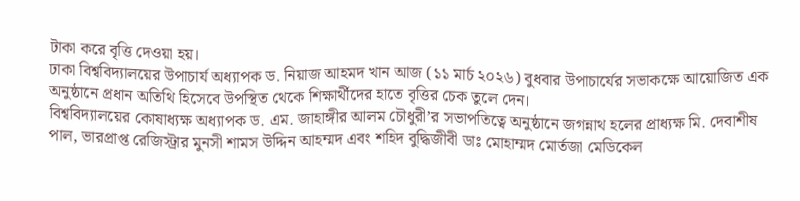টাকা করে বৃত্তি দেওয়া হয়।
ঢাকা বিশ্ববিদ্যালয়ের উপাচার্য অধ্যাপক ড. নিয়াজ আহমদ খান আজ (১১ মার্চ ২০২৬) বুধবার উপাচার্যের সভাকক্ষে আয়োজিত এক অনুষ্ঠানে প্রধান অতিথি হিসেবে উপস্থিত থেকে শিক্ষার্থীদের হাতে বৃত্তির চেক তুলে দেন।
বিশ্ববিদ্যালয়ের কোষাধ্যক্ষ অধ্যাপক ড. এম. জাহাঙ্গীর আলম চৌধুরী’র সভাপতিত্বে অনুষ্ঠানে জগন্নাথ হলের প্রাধ্যক্ষ মি. দেবাশীষ পাল, ভারপ্রাপ্ত রেজিস্ট্রার মুনসী শামস উদ্দিন আহম্মদ এবং শহিদ বুদ্ধিজীবী ডাঃ মোহাম্মদ মোর্তজা মেডিকেল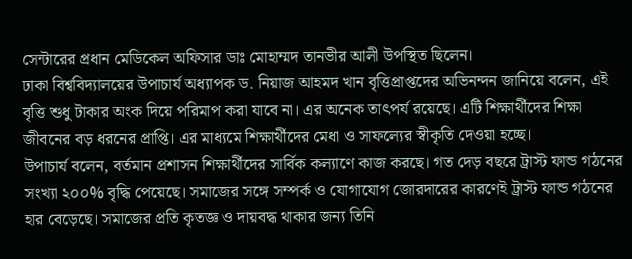সেন্টারের প্রধান মেডিকেল অফিসার ডাঃ মোহাম্মদ তানভীর আলী উপস্থিত ছিলেন।
ঢাকা বিশ্ববিদ্যালয়ের উপাচার্য অধ্যাপক ড. নিয়াজ আহমদ খান বৃত্তিপ্রাপ্তদের অভিনন্দন জানিয়ে বলেন, এই বৃত্তি শুধু টাকার অংক দিয়ে পরিমাপ করা যাবে না। এর অনেক তাৎপর্য রয়েছে। এটি শিক্ষার্থীদের শিক্ষা জীবনের বড় ধরনের প্রাপ্তি। এর মাধ্যমে শিক্ষার্থীদের মেধা ও সাফল্যের স্বীকৃতি দেওয়া হচ্ছে।
উপাচার্য বলেন, বর্তমান প্রশাসন শিক্ষার্থীদের সার্বিক কল্যাণে কাজ করছে। গত দেড় বছরে ট্রাস্ট ফান্ড গঠনের সংখ্যা ২০০% বৃদ্ধি পেয়েছে। সমাজের সঙ্গে সম্পর্ক ও যোগাযোগ জোরদারের কারণেই ট্রাস্ট ফান্ড গঠনের হার বেড়েছে। সমাজের প্রতি কৃতজ্ঞ ও দায়বদ্ধ থাকার জন্য তিনি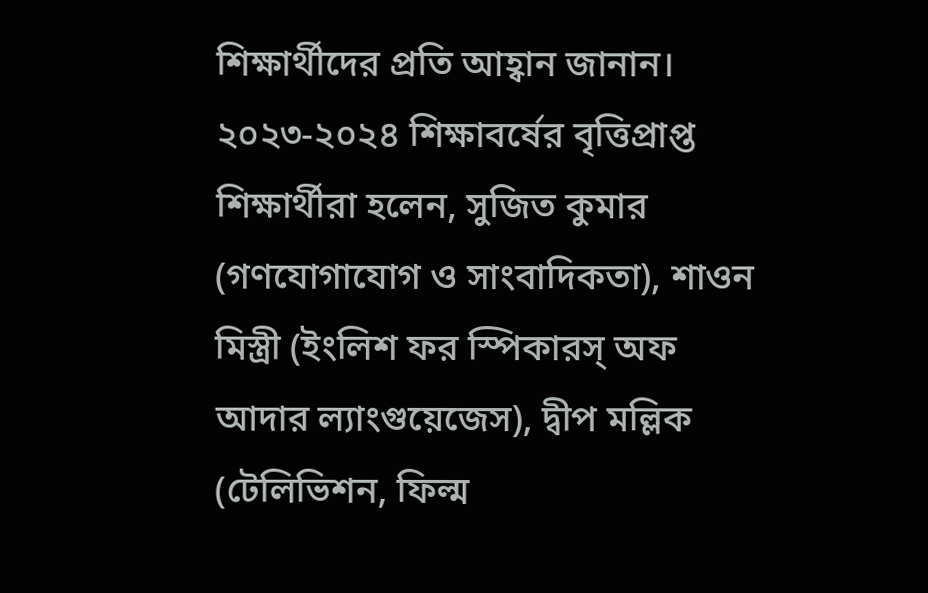শিক্ষার্থীদের প্রতি আহ্বান জানান।
২০২৩-২০২৪ শিক্ষাবর্ষের বৃত্তিপ্রাপ্ত শিক্ষার্থীরা হলেন, সুজিত কুমার (গণযোগাযোগ ও সাংবাদিকতা), শাওন মিস্ত্রী (ইংলিশ ফর স্পিকারস্ অফ আদার ল্যাংগুয়েজেস), দ্বীপ মল্লিক (টেলিভিশন, ফিল্ম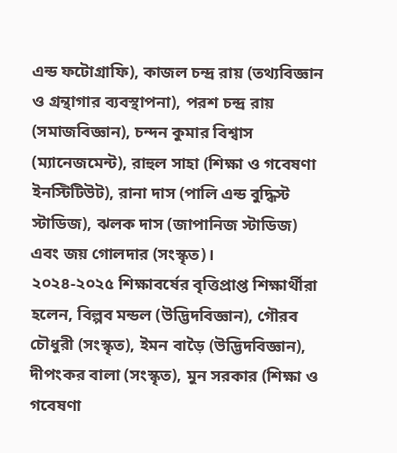এন্ড ফটোগ্রাফি), কাজল চন্দ্র রায় (তথ্যবিজ্ঞান ও গ্রন্থাগার ব্যবস্থাপনা), পরশ চন্দ্র রায় (সমাজবিজ্ঞান), চন্দন কুমার বিশ্বাস (ম্যানেজমেন্ট), রাহুল সাহা (শিক্ষা ও গবেষণা ইনস্টিটিউট), রানা দাস (পালি এন্ড বুদ্ধিস্ট স্টাডিজ), ঝলক দাস (জাপানিজ স্টাডিজ) এবং জয় গোলদার (সংস্কৃত)।
২০২৪-২০২৫ শিক্ষাবর্ষের বৃত্তিপ্রাপ্ত শিক্ষার্থীরা হলেন, বিল্পব মন্ডল (উদ্ভিদবিজ্ঞান), গৌরব চৌধুরী (সংস্কৃত), ইমন বাড়ৈ (উদ্ভিদবিজ্ঞান), দীপংকর বালা (সংস্কৃত), মুন সরকার (শিক্ষা ও গবেষণা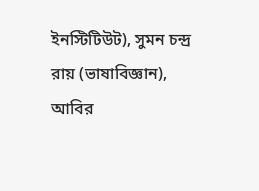ইনস্টিটিউট), সুমন চন্দ্র রায় (ভাষাবিজ্ঞান), আবির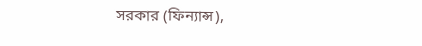সরকার (ফিন্যান্স),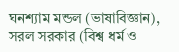ঘনশ্যাম মন্ডল (ভাষাবিজ্ঞান), সরল সরকার (বিশ্ব ধর্ম ও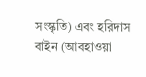সংস্কৃতি) এবং হরিদাস বাইন (আবহাওয়া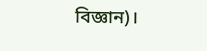বিজ্ঞান)।